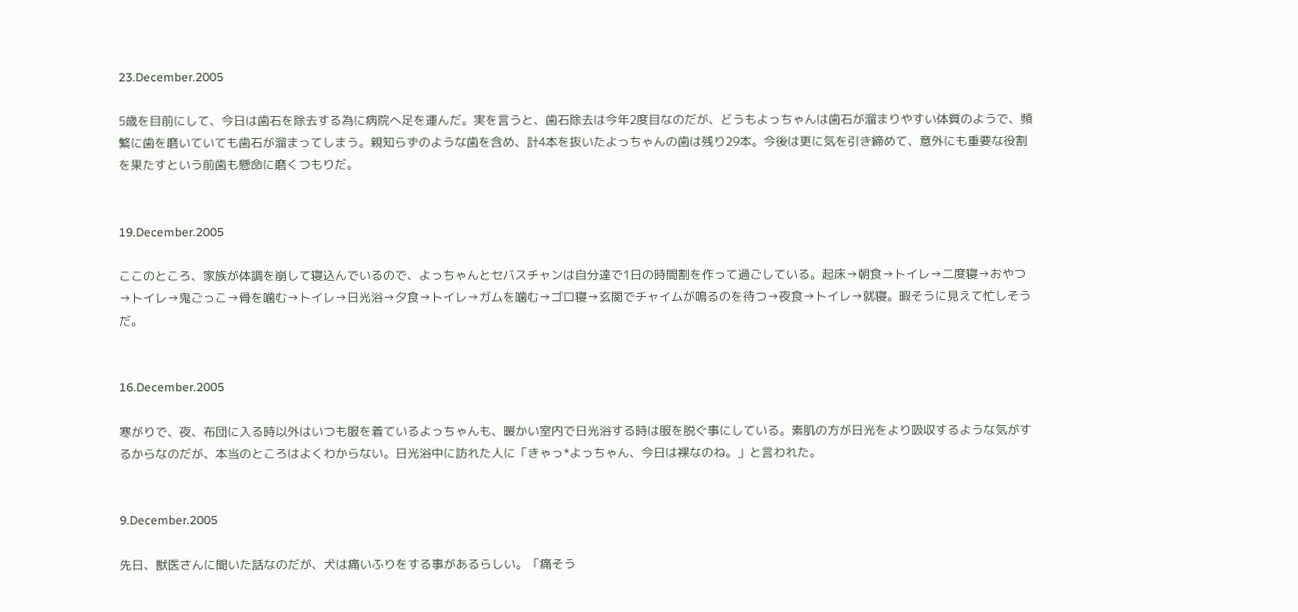23.December.2005

5歳を目前にして、今日は歯石を除去する為に病院へ足を運んだ。実を言うと、歯石除去は今年2度目なのだが、どうもよっちゃんは歯石が溜まりやすい体質のようで、頻繁に歯を磨いていても歯石が溜まってしまう。親知らずのような歯を含め、計4本を抜いたよっちゃんの歯は残り29本。今後は更に気を引き締めて、意外にも重要な役割を果たすという前歯も懸命に磨くつもりだ。


19.December.2005

ここのところ、家族が体調を崩して寝込んでいるので、よっちゃんとセバスチャンは自分達で1日の時間割を作って過ごしている。起床→朝食→トイレ→二度寝→おやつ→トイレ→鬼ごっこ→骨を噛む→トイレ→日光浴→夕食→トイレ→ガムを噛む→ゴロ寝→玄関でチャイムが鳴るのを待つ→夜食→トイレ→就寝。暇そうに見えて忙しそうだ。


16.December.2005

寒がりで、夜、布団に入る時以外はいつも服を着ているよっちゃんも、暖かい室内で日光浴する時は服を脱ぐ事にしている。素肌の方が日光をより吸収するような気がするからなのだが、本当のところはよくわからない。日光浴中に訪れた人に「きゃっ*よっちゃん、今日は裸なのね。」と言われた。


9.December.2005

先日、獣医さんに聞いた話なのだが、犬は痛いふりをする事があるらしい。「痛そう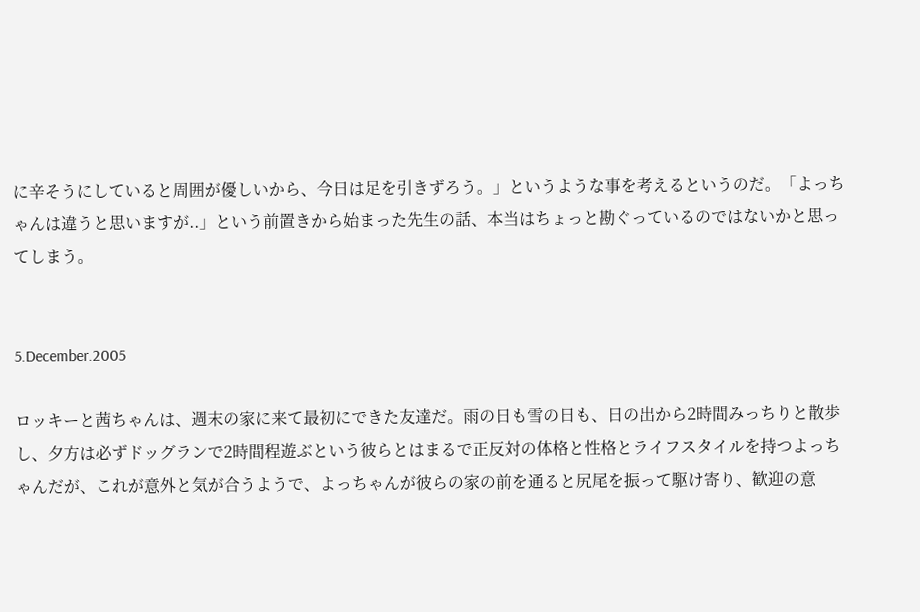に辛そうにしていると周囲が優しいから、今日は足を引きずろう。」というような事を考えるというのだ。「よっちゃんは違うと思いますが..」という前置きから始まった先生の話、本当はちょっと勘ぐっているのではないかと思ってしまう。


5.December.2005

ロッキーと茜ちゃんは、週末の家に来て最初にできた友達だ。雨の日も雪の日も、日の出から2時間みっちりと散歩し、夕方は必ずドッグランで2時間程遊ぶという彼らとはまるで正反対の体格と性格とライフスタイルを持つよっちゃんだが、これが意外と気が合うようで、よっちゃんが彼らの家の前を通ると尻尾を振って駆け寄り、歓迎の意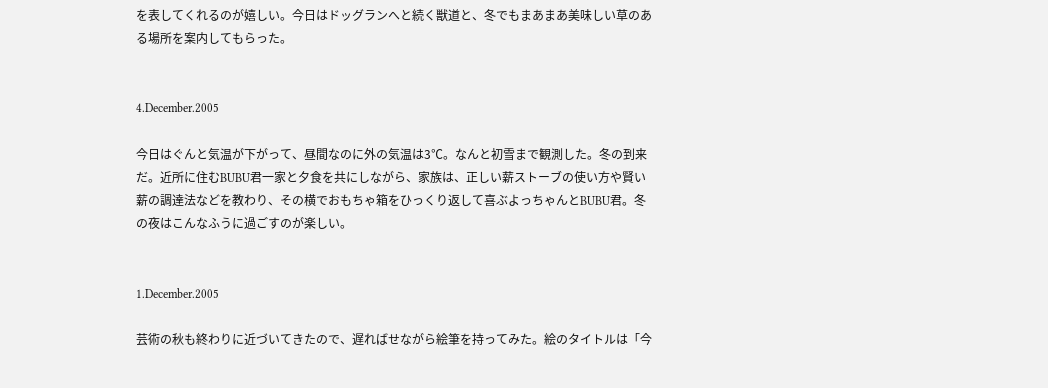を表してくれるのが嬉しい。今日はドッグランへと続く獣道と、冬でもまあまあ美味しい草のある場所を案内してもらった。


4.December.2005

今日はぐんと気温が下がって、昼間なのに外の気温は3℃。なんと初雪まで観測した。冬の到来だ。近所に住むBUBU君一家と夕食を共にしながら、家族は、正しい薪ストーブの使い方や賢い薪の調達法などを教わり、その横でおもちゃ箱をひっくり返して喜ぶよっちゃんとBUBU君。冬の夜はこんなふうに過ごすのが楽しい。


1.December.2005

芸術の秋も終わりに近づいてきたので、遅ればせながら絵筆を持ってみた。絵のタイトルは「今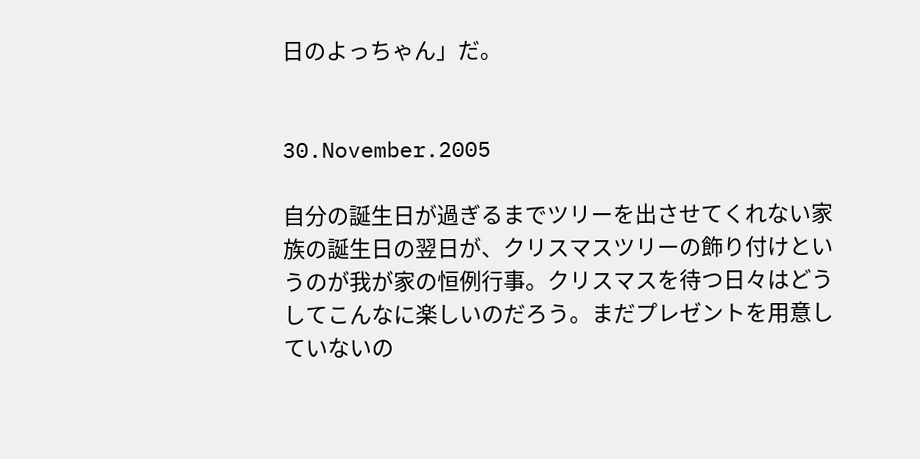日のよっちゃん」だ。


30.November.2005

自分の誕生日が過ぎるまでツリーを出させてくれない家族の誕生日の翌日が、クリスマスツリーの飾り付けというのが我が家の恒例行事。クリスマスを待つ日々はどうしてこんなに楽しいのだろう。まだプレゼントを用意していないの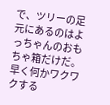で、ツリーの足元にあるのはよっちゃんのおもちゃ箱だけだ。早く何かワクワクする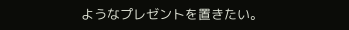ようなプレゼントを置きたい。